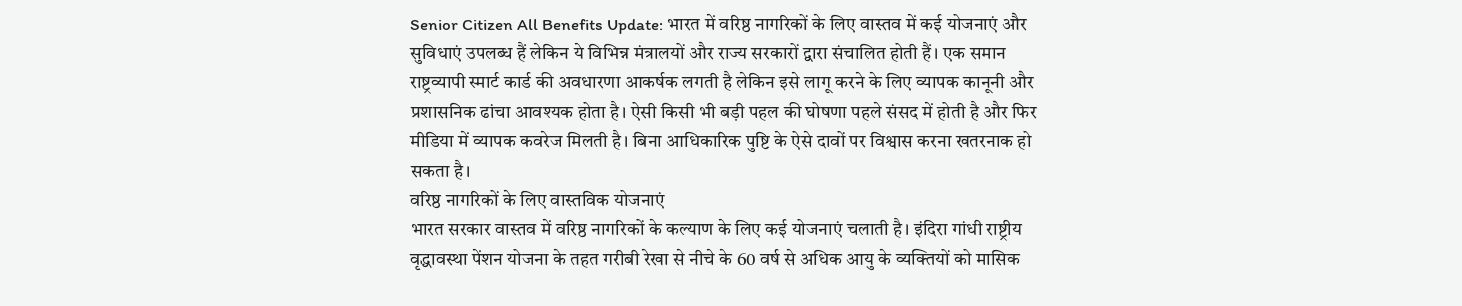Senior Citizen All Benefits Update: भारत में वरिष्ठ नागरिकों के लिए वास्तव में कई योजनाएं और सुविधाएं उपलब्ध हैं लेकिन ये विभिन्न मंत्रालयों और राज्य सरकारों द्वारा संचालित होती हैं। एक समान राष्ट्रव्यापी स्मार्ट कार्ड की अवधारणा आकर्षक लगती है लेकिन इसे लागू करने के लिए व्यापक कानूनी और प्रशासनिक ढांचा आवश्यक होता है। ऐसी किसी भी बड़ी पहल की घोषणा पहले संसद में होती है और फिर मीडिया में व्यापक कवरेज मिलती है। बिना आधिकारिक पुष्टि के ऐसे दावों पर विश्वास करना खतरनाक हो सकता है।
वरिष्ठ नागरिकों के लिए वास्तविक योजनाएं
भारत सरकार वास्तव में वरिष्ठ नागरिकों के कल्याण के लिए कई योजनाएं चलाती है। इंदिरा गांधी राष्ट्रीय वृद्धावस्था पेंशन योजना के तहत गरीबी रेखा से नीचे के 60 वर्ष से अधिक आयु के व्यक्तियों को मासिक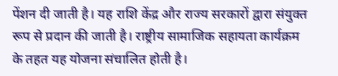पेंशन दी जाती है। यह राशि केंद्र और राज्य सरकारों द्वारा संयुक्त रूप से प्रदान की जाती है। राष्ट्रीय सामाजिक सहायता कार्यक्रम के तहत यह योजना संचालित होती है।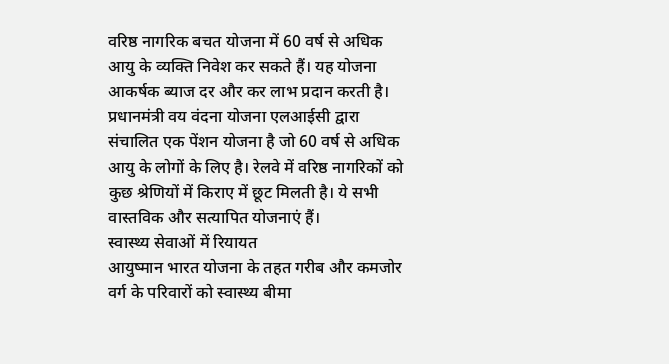वरिष्ठ नागरिक बचत योजना में 60 वर्ष से अधिक आयु के व्यक्ति निवेश कर सकते हैं। यह योजना आकर्षक ब्याज दर और कर लाभ प्रदान करती है। प्रधानमंत्री वय वंदना योजना एलआईसी द्वारा संचालित एक पेंशन योजना है जो 60 वर्ष से अधिक आयु के लोगों के लिए है। रेलवे में वरिष्ठ नागरिकों को कुछ श्रेणियों में किराए में छूट मिलती है। ये सभी वास्तविक और सत्यापित योजनाएं हैं।
स्वास्थ्य सेवाओं में रियायत
आयुष्मान भारत योजना के तहत गरीब और कमजोर वर्ग के परिवारों को स्वास्थ्य बीमा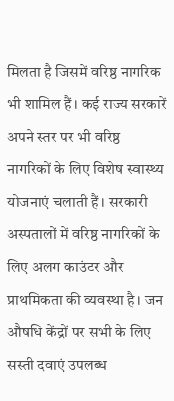मिलता है जिसमें वरिष्ठ नागरिक भी शामिल हैं। कई राज्य सरकारें अपने स्तर पर भी वरिष्ठ नागरिकों के लिए विशेष स्वास्थ्य योजनाएं चलाती हैं। सरकारी अस्पतालों में वरिष्ठ नागरिकों के लिए अलग काउंटर और प्राथमिकता की व्यवस्था है। जन औषधि केंद्रों पर सभी के लिए सस्ती दवाएं उपलब्ध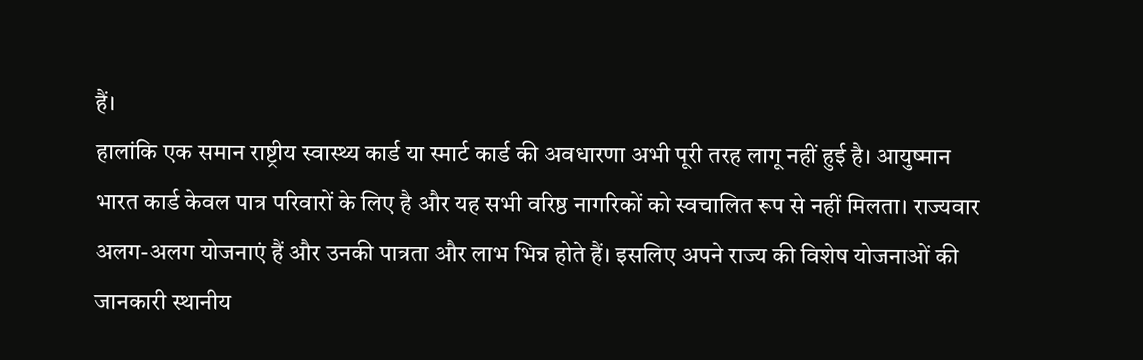हैं।
हालांकि एक समान राष्ट्रीय स्वास्थ्य कार्ड या स्मार्ट कार्ड की अवधारणा अभी पूरी तरह लागू नहीं हुई है। आयुष्मान भारत कार्ड केवल पात्र परिवारों के लिए है और यह सभी वरिष्ठ नागरिकों को स्वचालित रूप से नहीं मिलता। राज्यवार अलग-अलग योजनाएं हैं और उनकी पात्रता और लाभ भिन्न होते हैं। इसलिए अपने राज्य की विशेष योजनाओं की जानकारी स्थानीय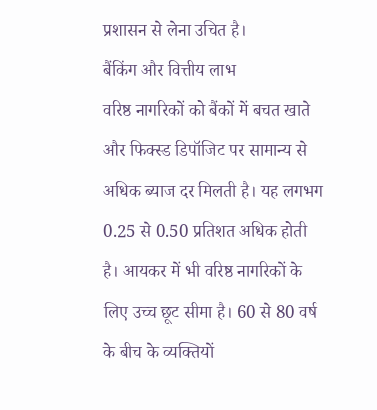प्रशासन से लेना उचित है।
बैंकिंग और वित्तीय लाभ
वरिष्ठ नागरिकों को बैंकों में बचत खाते और फिक्स्ड डिपॉजिट पर सामान्य से अधिक ब्याज दर मिलती है। यह लगभग 0.25 से 0.50 प्रतिशत अधिक होती है। आयकर में भी वरिष्ठ नागरिकों के लिए उच्च छूट सीमा है। 60 से 80 वर्ष के बीच के व्यक्तियों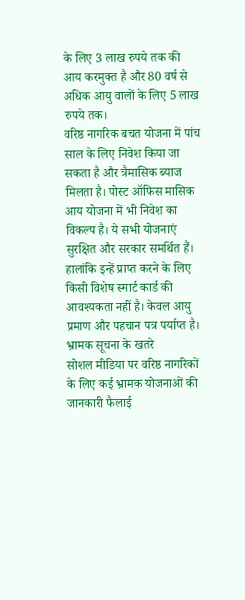के लिए 3 लाख रुपये तक की आय करमुक्त है और 80 वर्ष से अधिक आयु वालों के लिए 5 लाख रुपये तक।
वरिष्ठ नागरिक बचत योजना में पांच साल के लिए निवेश किया जा सकता है और त्रैमासिक ब्याज मिलता है। पोस्ट ऑफिस मासिक आय योजना में भी निवेश का विकल्प है। ये सभी योजनाएं सुरक्षित और सरकार समर्थित हैं। हालांकि इन्हें प्राप्त करने के लिए किसी विशेष स्मार्ट कार्ड की आवश्यकता नहीं है। केवल आयु प्रमाण और पहचान पत्र पर्याप्त है।
भ्रामक सूचना के खतरे
सोशल मीडिया पर वरिष्ठ नागरिकों के लिए कई भ्रामक योजनाओं की जानकारी फैलाई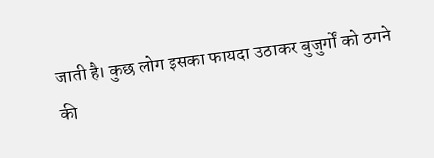जाती है। कुछ लोग इसका फायदा उठाकर बुजुर्गों को ठगने की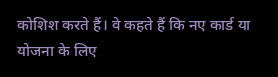कोशिश करते हैं। वे कहते हैं कि नए कार्ड या योजना के लिए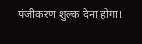पंजीकरण शुल्क देना होगा।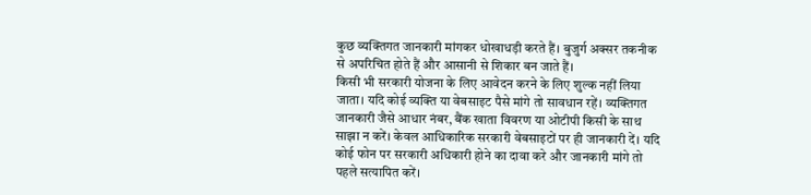कुछ व्यक्तिगत जानकारी मांगकर धोखाधड़ी करते हैं। बुजुर्ग अक्सर तकनीक से अपरिचित होते हैं और आसानी से शिकार बन जाते हैं।
किसी भी सरकारी योजना के लिए आवेदन करने के लिए शुल्क नहीं लिया जाता। यदि कोई व्यक्ति या वेबसाइट पैसे मांगे तो सावधान रहें। व्यक्तिगत जानकारी जैसे आधार नंबर, बैंक खाता विवरण या ओटीपी किसी के साथ साझा न करें। केवल आधिकारिक सरकारी वेबसाइटों पर ही जानकारी दें। यदि कोई फोन पर सरकारी अधिकारी होने का दावा करे और जानकारी मांगे तो पहले सत्यापित करें।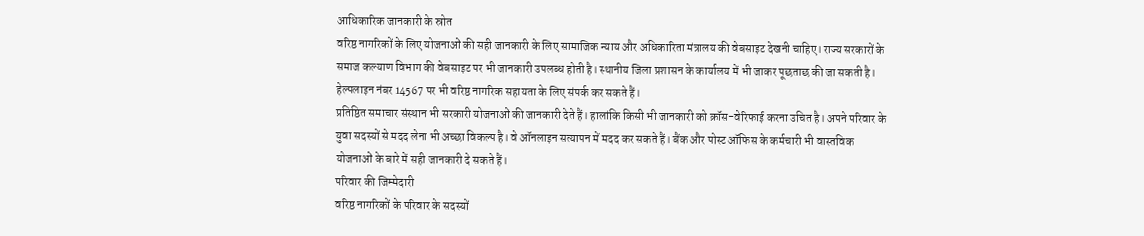आधिकारिक जानकारी के स्रोत
वरिष्ठ नागरिकों के लिए योजनाओं की सही जानकारी के लिए सामाजिक न्याय और अधिकारिता मंत्रालय की वेबसाइट देखनी चाहिए। राज्य सरकारों के समाज कल्याण विभाग की वेबसाइट पर भी जानकारी उपलब्ध होती है। स्थानीय जिला प्रशासन के कार्यालय में भी जाकर पूछताछ की जा सकती है। हेल्पलाइन नंबर 14567 पर भी वरिष्ठ नागरिक सहायता के लिए संपर्क कर सकते हैं।
प्रतिष्ठित समाचार संस्थान भी सरकारी योजनाओं की जानकारी देते हैं। हालांकि किसी भी जानकारी को क्रॉस-वेरिफाई करना उचित है। अपने परिवार के युवा सदस्यों से मदद लेना भी अच्छा विकल्प है। वे ऑनलाइन सत्यापन में मदद कर सकते हैं। बैंक और पोस्ट ऑफिस के कर्मचारी भी वास्तविक योजनाओं के बारे में सही जानकारी दे सकते हैं।
परिवार की जिम्मेदारी
वरिष्ठ नागरिकों के परिवार के सदस्यों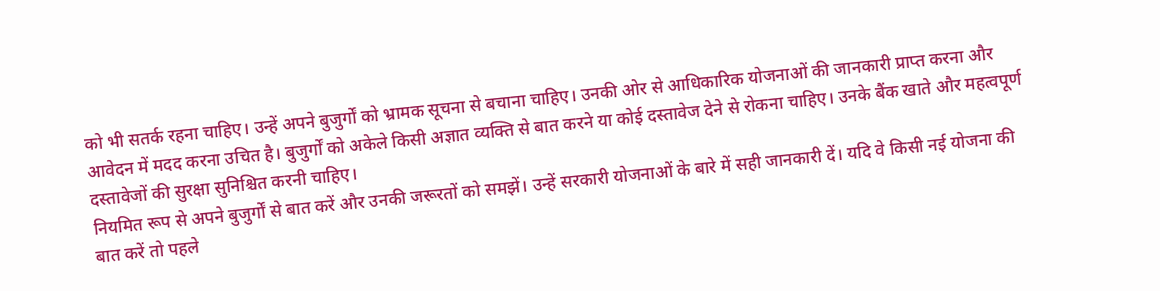को भी सतर्क रहना चाहिए। उन्हें अपने बुजुर्गों को भ्रामक सूचना से बचाना चाहिए। उनकी ओर से आधिकारिक योजनाओं की जानकारी प्राप्त करना और आवेदन में मदद करना उचित है। बुजुर्गों को अकेले किसी अज्ञात व्यक्ति से बात करने या कोई दस्तावेज देने से रोकना चाहिए। उनके बैंक खाते और महत्वपूर्ण दस्तावेजों की सुरक्षा सुनिश्चित करनी चाहिए।
नियमित रूप से अपने बुजुर्गों से बात करें और उनकी जरूरतों को समझें। उन्हें सरकारी योजनाओं के बारे में सही जानकारी दें। यदि वे किसी नई योजना की बात करें तो पहले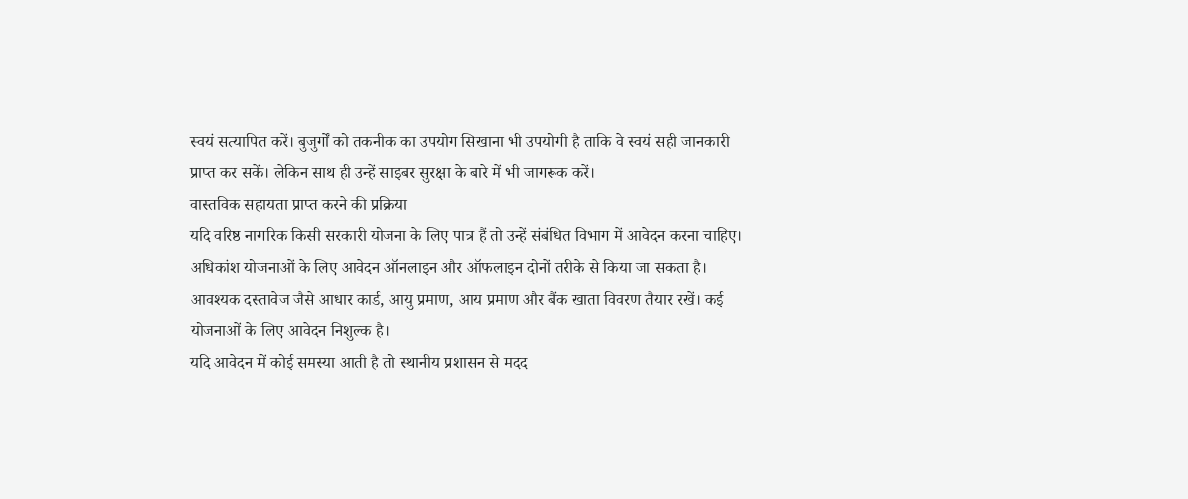स्वयं सत्यापित करें। बुजुर्गों को तकनीक का उपयोग सिखाना भी उपयोगी है ताकि वे स्वयं सही जानकारी प्राप्त कर सकें। लेकिन साथ ही उन्हें साइबर सुरक्षा के बारे में भी जागरूक करें।
वास्तविक सहायता प्राप्त करने की प्रक्रिया
यदि वरिष्ठ नागरिक किसी सरकारी योजना के लिए पात्र हैं तो उन्हें संबंधित विभाग में आवेदन करना चाहिए। अधिकांश योजनाओं के लिए आवेदन ऑनलाइन और ऑफलाइन दोनों तरीके से किया जा सकता है। आवश्यक दस्तावेज जैसे आधार कार्ड, आयु प्रमाण, आय प्रमाण और बैंक खाता विवरण तैयार रखें। कई योजनाओं के लिए आवेदन निशुल्क है।
यदि आवेदन में कोई समस्या आती है तो स्थानीय प्रशासन से मदद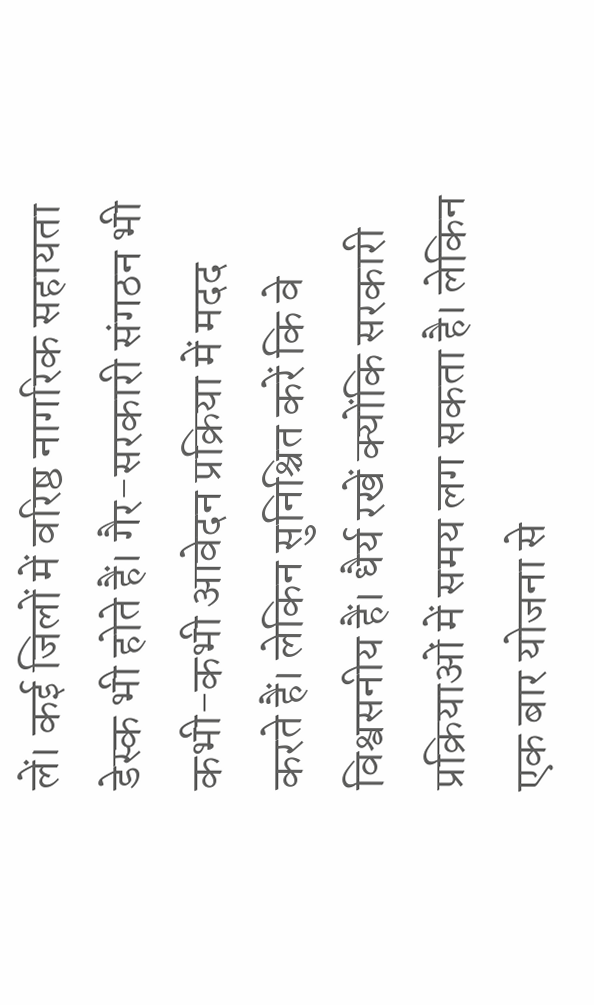लें। कई जिलों में वरिष्ठ नागरिक सहायता डेस्क भी होते हैं। गैर-सरकारी संगठन भी कभी-कभी आवेदन प्रक्रिया में मदद करते हैं। लेकिन सुनिश्चित करें कि वे विश्वसनीय हैं। धैर्य रखें क्योंकि सरकारी प्रक्रियाओं में समय लग सकता है। लेकिन एक बार योजना से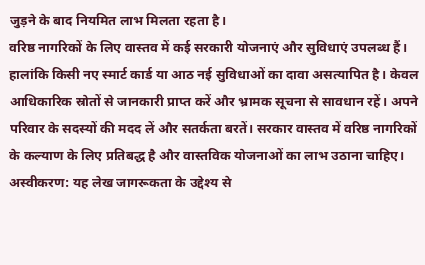जुड़ने के बाद नियमित लाभ मिलता रहता है।
वरिष्ठ नागरिकों के लिए वास्तव में कई सरकारी योजनाएं और सुविधाएं उपलब्ध हैं। हालांकि किसी नए स्मार्ट कार्ड या आठ नई सुविधाओं का दावा असत्यापित है। केवल आधिकारिक स्रोतों से जानकारी प्राप्त करें और भ्रामक सूचना से सावधान रहें। अपने परिवार के सदस्यों की मदद लें और सतर्कता बरतें। सरकार वास्तव में वरिष्ठ नागरिकों के कल्याण के लिए प्रतिबद्ध है और वास्तविक योजनाओं का लाभ उठाना चाहिए।
अस्वीकरण: यह लेख जागरूकता के उद्देश्य से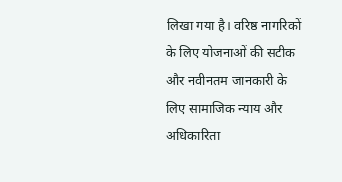लिखा गया है। वरिष्ठ नागरिकों के लिए योजनाओं की सटीक और नवीनतम जानकारी के लिए सामाजिक न्याय और अधिकारिता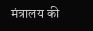मंत्रालय की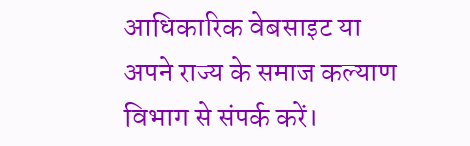आधिकारिक वेबसाइट या अपने राज्य के समाज कल्याण विभाग से संपर्क करें।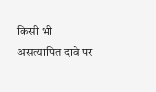किसी भी असत्यापित दावे पर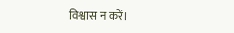विश्वास न करें।